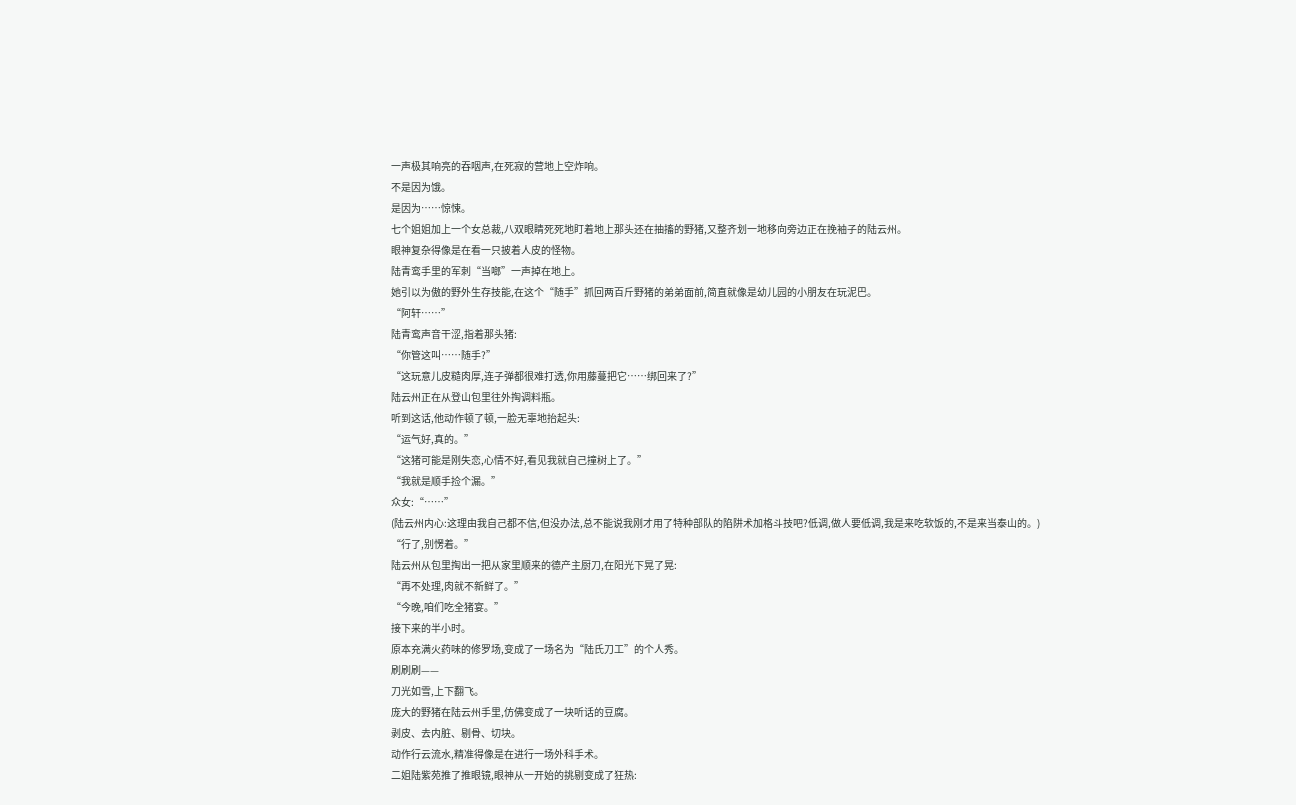一声极其响亮的吞咽声,在死寂的营地上空炸响。
不是因为饿。
是因为……惊悚。
七个姐姐加上一个女总裁,八双眼睛死死地盯着地上那头还在抽搐的野猪,又整齐划一地移向旁边正在挽袖子的陆云州。
眼神复杂得像是在看一只披着人皮的怪物。
陆青鸾手里的军刺“当啷”一声掉在地上。
她引以为傲的野外生存技能,在这个“随手”抓回两百斤野猪的弟弟面前,简直就像是幼儿园的小朋友在玩泥巴。
“阿轩……”
陆青鸾声音干涩,指着那头猪:
“你管这叫……随手?”
“这玩意儿皮糙肉厚,连子弹都很难打透,你用藤蔓把它……绑回来了?”
陆云州正在从登山包里往外掏调料瓶。
听到这话,他动作顿了顿,一脸无辜地抬起头:
“运气好,真的。”
“这猪可能是刚失恋,心情不好,看见我就自己撞树上了。”
“我就是顺手捡个漏。”
众女:“……”
(陆云州内心:这理由我自己都不信,但没办法,总不能说我刚才用了特种部队的陷阱术加格斗技吧?低调,做人要低调,我是来吃软饭的,不是来当泰山的。)
“行了,别愣着。”
陆云州从包里掏出一把从家里顺来的德产主厨刀,在阳光下晃了晃:
“再不处理,肉就不新鲜了。”
“今晚,咱们吃全猪宴。”
接下来的半小时。
原本充满火药味的修罗场,变成了一场名为“陆氏刀工”的个人秀。
刷刷刷——
刀光如雪,上下翻飞。
庞大的野猪在陆云州手里,仿佛变成了一块听话的豆腐。
剥皮、去内脏、剔骨、切块。
动作行云流水,精准得像是在进行一场外科手术。
二姐陆紫苑推了推眼镜,眼神从一开始的挑剔变成了狂热: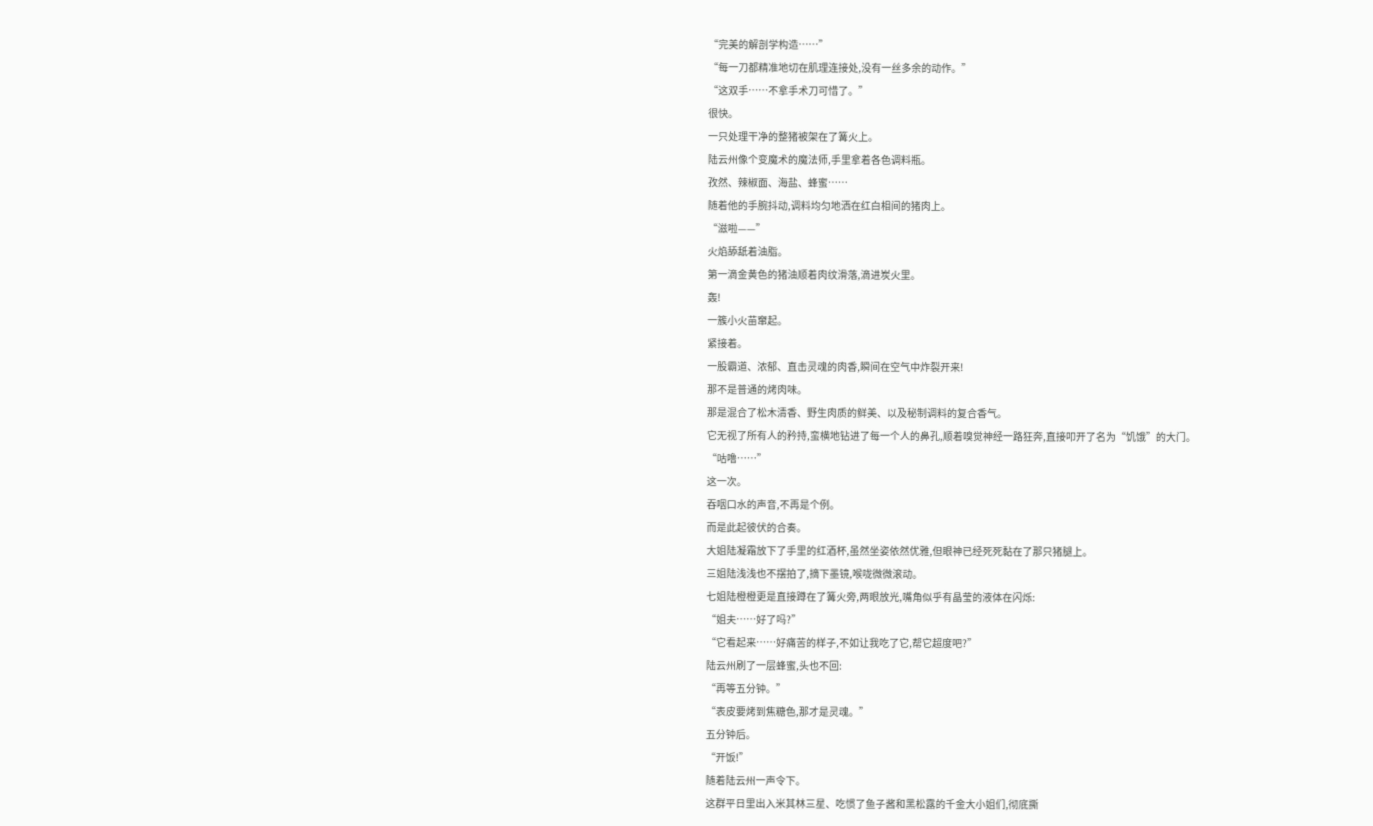“完美的解剖学构造……”
“每一刀都精准地切在肌理连接处,没有一丝多余的动作。”
“这双手……不拿手术刀可惜了。”
很快。
一只处理干净的整猪被架在了篝火上。
陆云州像个变魔术的魔法师,手里拿着各色调料瓶。
孜然、辣椒面、海盐、蜂蜜……
随着他的手腕抖动,调料均匀地洒在红白相间的猪肉上。
“滋啦——”
火焰舔舐着油脂。
第一滴金黄色的猪油顺着肉纹滑落,滴进炭火里。
轰!
一簇小火苗窜起。
紧接着。
一股霸道、浓郁、直击灵魂的肉香,瞬间在空气中炸裂开来!
那不是普通的烤肉味。
那是混合了松木清香、野生肉质的鲜美、以及秘制调料的复合香气。
它无视了所有人的矜持,蛮横地钻进了每一个人的鼻孔,顺着嗅觉神经一路狂奔,直接叩开了名为“饥饿”的大门。
“咕噜……”
这一次。
吞咽口水的声音,不再是个例。
而是此起彼伏的合奏。
大姐陆凝霜放下了手里的红酒杯,虽然坐姿依然优雅,但眼神已经死死黏在了那只猪腿上。
三姐陆浅浅也不摆拍了,摘下墨镜,喉咙微微滚动。
七姐陆橙橙更是直接蹲在了篝火旁,两眼放光,嘴角似乎有晶莹的液体在闪烁:
“姐夫……好了吗?”
“它看起来……好痛苦的样子,不如让我吃了它,帮它超度吧?”
陆云州刷了一层蜂蜜,头也不回:
“再等五分钟。”
“表皮要烤到焦糖色,那才是灵魂。”
五分钟后。
“开饭!”
随着陆云州一声令下。
这群平日里出入米其林三星、吃惯了鱼子酱和黑松露的千金大小姐们,彻底撕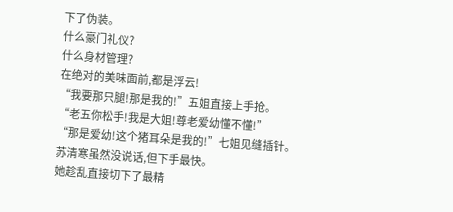下了伪装。
什么豪门礼仪?
什么身材管理?
在绝对的美味面前,都是浮云!
“我要那只腿!那是我的!”五姐直接上手抢。
“老五你松手!我是大姐!尊老爱幼懂不懂!”
“那是爱幼!这个猪耳朵是我的!”七姐见缝插针。
苏清寒虽然没说话,但下手最快。
她趁乱直接切下了最精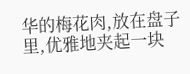华的梅花肉,放在盘子里,优雅地夹起一块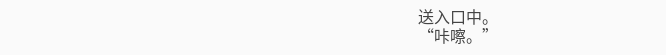送入口中。
“咔嚓。”